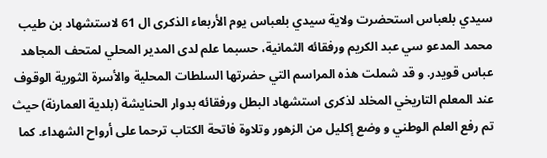سيدي بلعباس استحضرت ولاية سيدي بلعباس يوم الأربعاء الذكرى ال 61 لاستشهاد بن طيب محمد المدعو سي عبد الكريم ورفقائه الثمانية، حسبما علم لدى المدير المحلي لمتحف المجاهد عباس قويدر. و قد شملت هذه المراسم التي حضرتها السلطات المحلية والأسرة الثورية الوقوف عند المعلم التاريخي المخلد لذكرى استشهاد البطل ورفقائه بدوار الحنايشة (بلدية العمارنة) حيث تم رفع العلم الوطني و وضع إكليل من الزهور وتلاوة فاتحة الكتاب ترحما على أرواح الشهداء. كما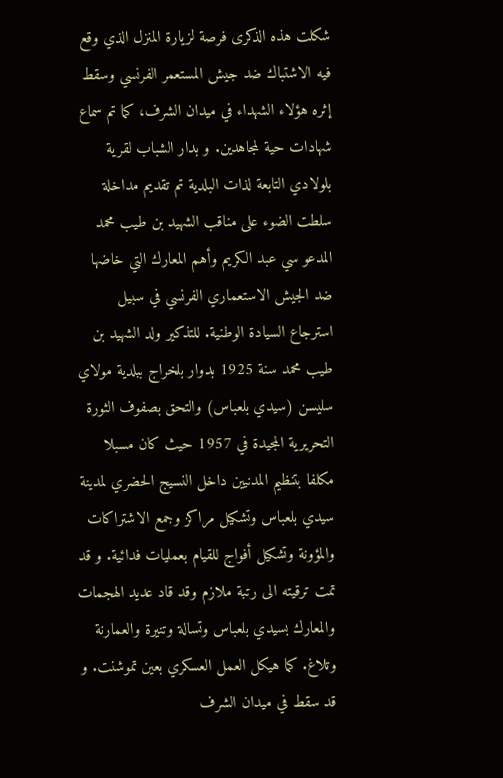شكلت هذه الذكرى فرصة لزيارة المنزل الذي وقع فيه الاشتباك ضد جيش المستعمر الفرنسي وسقط إثره هؤلاء الشهداء في ميدان الشرف، كما تم سماع شهادات حية لمجاهدين. و بدار الشباب لقرية بلولادي التابعة لذات البلدية تم تقديم مداخلة سلطت الضوء على مناقب الشهيد بن طيب محمد المدعو سي عبد الكريم وأهم المعارك التي خاضها ضد الجيش الاستعماري الفرنسي في سبيل استرجاع السيادة الوطنية. للتذكير ولد الشهيد بن طيب محمد سنة 1925 بدوار بلخراج ببلدية مولاي سليسن (سيدي بلعباس) والتحق بصفوف الثورة التحريرية المجيدة في 1957 حيث كان مسبلا مكلفا بتنظيم المدنيين داخل النسيج الحضري لمدينة سيدي بلعباس وتشكيل مراكز وجمع الاشتراكات والمؤونة وتشكيل أفواج للقيام بعمليات فدائية. و قد تمت ترقيته الى رتبة ملازم وقد قاد عديد الهجمات والمعارك بسيدي بلعباس وتسالة وتنيرة والعمارنة وتلاغ. كما هيكل العمل العسكري بعين تموشنت. و قد سقط في ميدان الشرف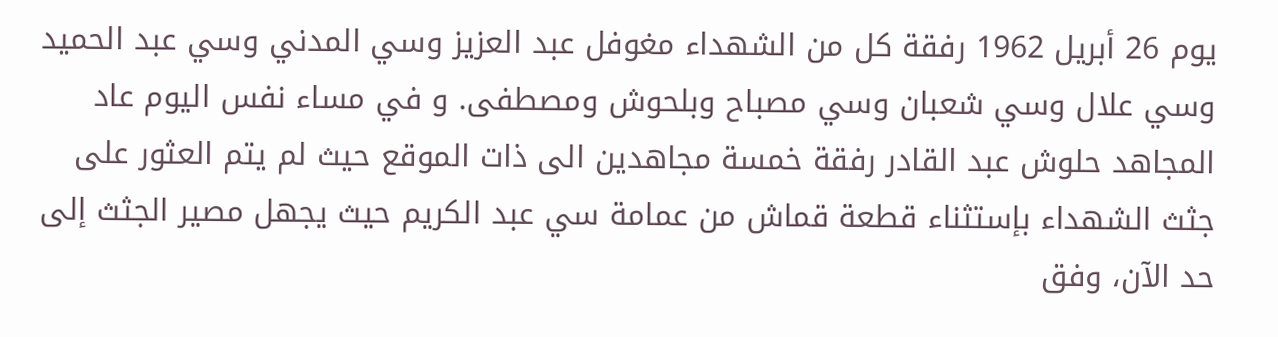يوم 26 أبريل 1962 رفقة كل من الشهداء مغوفل عبد العزيز وسي المدني وسي عبد الحميد وسي علال وسي شعبان وسي مصباح وبلحوش ومصطفى. و في مساء نفس اليوم عاد المجاهد حلوش عبد القادر رفقة خمسة مجاهدين الى ذات الموقع حيث لم يتم العثور على جثث الشهداء بإستثناء قطعة قماش من عمامة سي عبد الكريم حيث يجهل مصير الجثث إلى حد الآن، وفق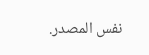نفس المصدر.